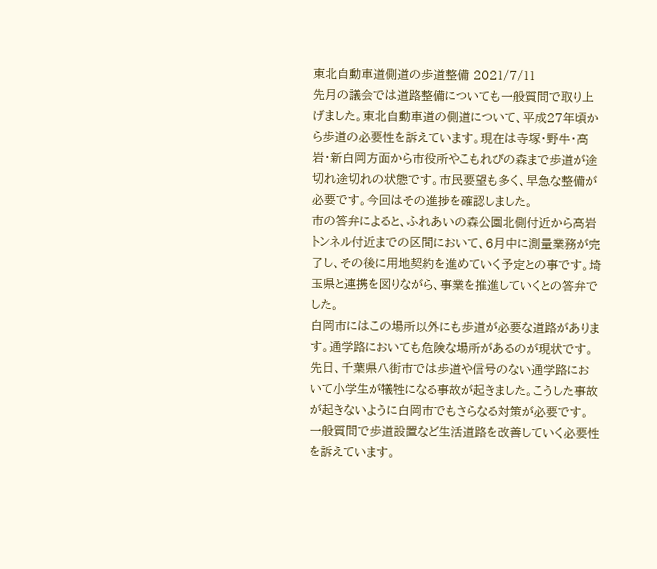東北自動車道側道の歩道整備 2021/7/11
先月の議会では道路整備についても一般質問で取り上げました。東北自動車道の側道について、平成27年頃から歩道の必要性を訴えています。現在は寺塚・野牛・高岩・新白岡方面から市役所やこもれびの森まで歩道が途切れ途切れの状態です。市民要望も多く、早急な整備が必要です。今回はその進捗を確認しました。
市の答弁によると、ふれあいの森公園北側付近から高岩トンネル付近までの区間において、6月中に測量業務が完了し、その後に用地契約を進めていく予定との事です。埼玉県と連携を図りながら、事業を推進していくとの答弁でした。
白岡市にはこの場所以外にも歩道が必要な道路があります。通学路においても危険な場所があるのが現状です。先日、千葉県八街市では歩道や信号のない通学路において小学生が犠牲になる事故が起きました。こうした事故が起きないように白岡市でもさらなる対策が必要です。一般質問で歩道設置など生活道路を改善していく必要性を訴えています。